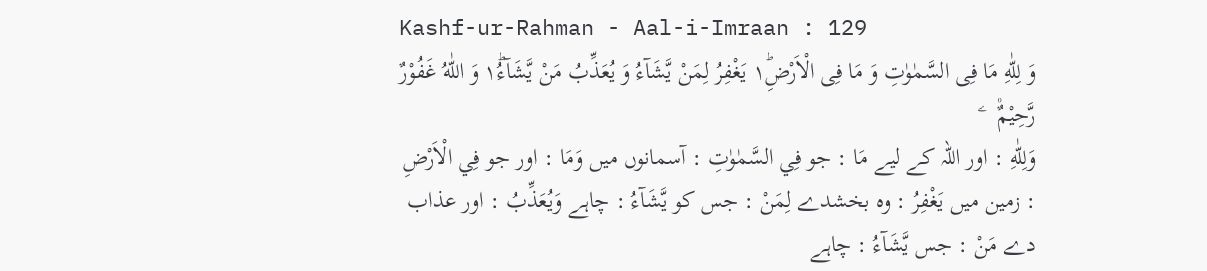Kashf-ur-Rahman - Aal-i-Imraan : 129
وَ لِلّٰهِ مَا فِی السَّمٰوٰتِ وَ مَا فِی الْاَرْضِ١ؕ یَغْفِرُ لِمَنْ یَّشَآءُ وَ یُعَذِّبُ مَنْ یَّشَآءُ١ؕ وَ اللّٰهُ غَفُوْرٌ رَّحِیْمٌ۠   ۧ
وَلِلّٰهِ : اور اللہ کے لیے مَا : جو فِي السَّمٰوٰتِ : آسمانوں میں وَمَا : اور جو فِي الْاَرْضِ : زمین میں يَغْفِرُ : وہ بخشدے لِمَنْ : جس کو يَّشَآءُ : چاہے وَيُعَذِّبُ : اور عذاب دے مَنْ : جس يَّشَآءُ : چاہے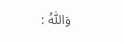وَاللّٰهُ :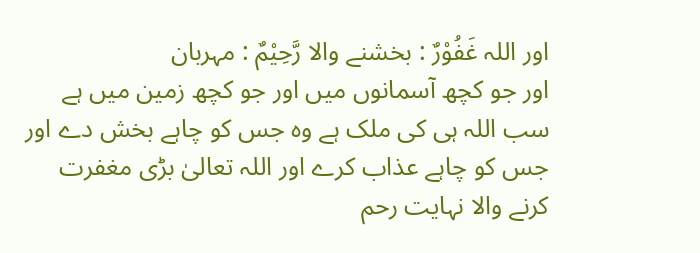اور اللہ غَفُوْرٌ : بخشنے والا رَّحِيْمٌ : مہربان
اور جو کچھ آسمانوں میں اور جو کچھ زمین میں ہے سب اللہ ہی کی ملک ہے وہ جس کو چاہے بخش دے اور جس کو چاہے عذاب کرے اور اللہ تعالیٰ بڑی مغفرت کرنے والا نہایت رحم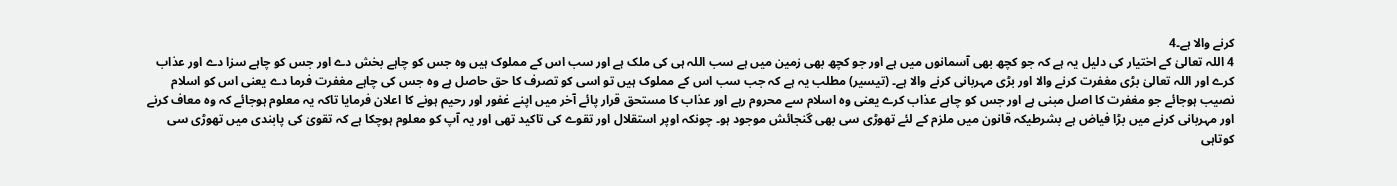کرنے والا ہے۔4
4 اللہ تعالیٰ کے اختیار کی دلیل یہ ہے کہ جو کچھ بھی آسمانوں میں ہے اور جو کچھ بھی زمین میں ہے سب اللہ ہی کی ملک ہے اور سب اس کے مملوک ہیں وہ جس کو چاہے بخش دے اور جس کو چاہے سزا دے اور عذاب کرے اور اللہ تعالیٰ بڑی مغفرت کرنے والا اور بڑی مہربانی کرنے والا ہے۔ (تیسیر) مطلب یہ ہے کہ جب سب اس کے مملوک ہیں تو اسی کو تصرف کا حق حاصل ہے وہ جس کی چاہے مغفرت فرما دے یعنی اس کو اسلام نصیب ہوجائے جو مغفرت کا اصل مبنی ہے اور جس کو چاہے عذاب کرے یعنی وہ اسلام سے محروم رہے اور عذاب کا مستحق قرار پائے آخر میں اپنے غفور اور رحیم ہونے کا اعلان فرمایا تاکہ یہ معلوم ہوجائے کہ وہ معاف کرنے اور مہربانی کرنے میں بڑا فیاض ہے بشرطیکہ قانون میں ملزم کے لئے تھوڑی سی بھی گنجائش موجود ہو۔ چونکہ اوپر استقلال اور تقوے کی تاکید تھی اور یہ آپ کو معلوم ہوچکا ہے کہ تقویٰ کی پابندی میں تھوڑی سی کوتاہی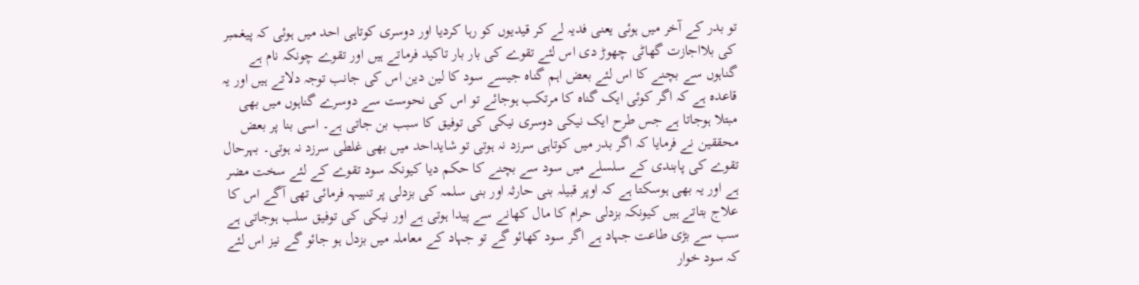تو بدر کے آخر میں ہوئی یعنی فدیہ لے کر قیدیوں کو رہا کردیا اور دوسری کوتاہی احد میں ہوئی کہ پیغمبر کی بلااجازت گھاٹی چھوڑ دی اس لئے تقوے کی بار بار تاکید فرماتے ہیں اور تقوے چونکہ نام ہے گناہوں سے بچنے کا اس لئے بعض اہم گناہ جیسے سود کا لین دین اس کی جانب توجہ دلاتے ہیں اور یہ قاعدہ ہے کہ اگر کوئی ایک گناہ کا مرتکب ہوجائے تو اس کی نحوست سے دوسرے گناہوں میں بھی مبتلا ہوجاتا ہے جس طرح ایک نیکی دوسری نیکی کی توفیق کا سبب بن جاتی ہے۔ اسی بنا پر بعض محققین نے فرمایا کہ اگر بدر میں کوتاہی سرزد نہ ہوتی تو شایداحد میں بھی غلطی سرزد نہ ہوتی۔ بہرحال تقوے کی پابندی کے سلسلے میں سود سے بچنے کا حکم دیا کیونکہ سود تقوے کے لئے سخت مضر ہے اور یہ بھی ہوسکتا ہے کہ اوپر قبیلہ بنی حارثہ اور بنی سلمہ کی بزدلی پر تنبیہہ فرمائی تھی آگے اس کا علاج بتاتے ہیں کیونکہ بزدلی حرام کا مال کھانے سے پیدا ہوتی ہے اور نیکی کی توفیق سلب ہوجاتی ہے سب سے بڑی طاعت جہاد ہے اگر سود کھائو گے تو جہاد کے معاملہ میں بزدل ہو جائو گے نیز اس لئے کہ سود خوار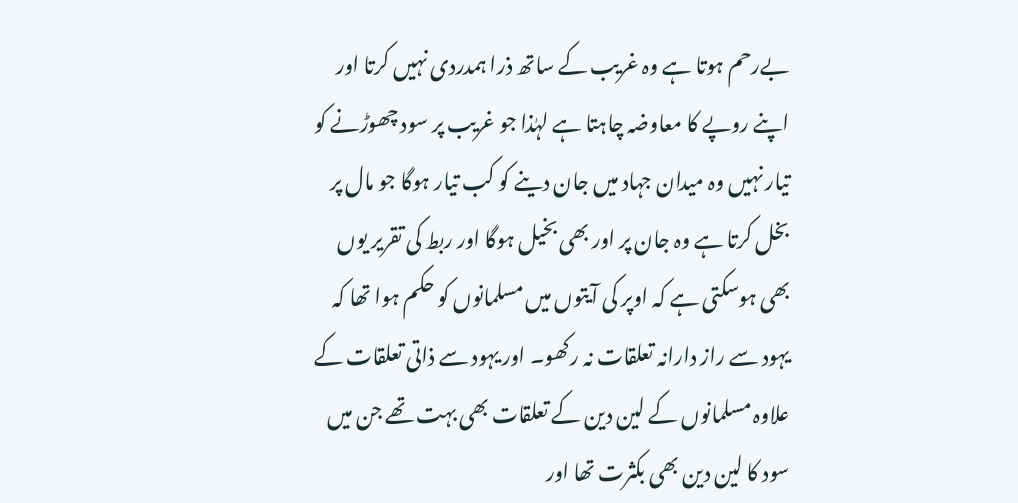بےرحم ہوتا ہے وہ غریب کے ساتھ ذرا ہمدردی نہیں کرتا اور اپنے روپے کا معاوضہ چاہتا ہے لہٰذا جو غریب پر سود چھوڑنے کو تیار نہیں وہ میدان جہاد میں جان دینے کو کب تیار ہوگا جو مال پر بخل کرتا ہے وہ جان پر اور بھی بخیل ہوگا اور ربط کی تقریر یوں بھی ہوسکتی ہے کہ اوپر کی آیتوں میں مسلمانوں کو حکم ہوا تھا کہ یہود سے راز دارانہ تعلقات نہ رکھو۔ اور یہود سے ذاتی تعلقات کے علاوہ مسلمانوں کے لین دین کے تعلقات بھی بہت تھے جن میں سود کا لین دین بھی بکثرت تھا اور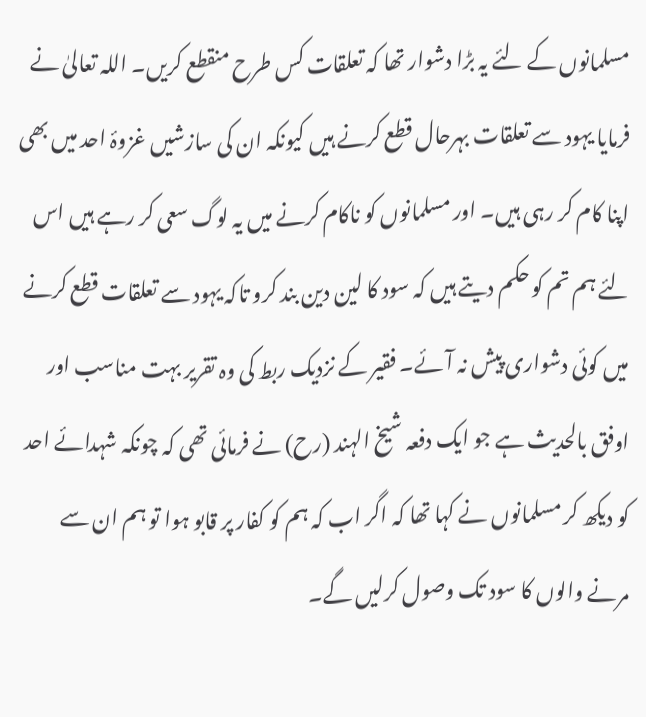مسلمانوں کے لئے یہ بڑا دشوار تھا کہ تعلقات کس طرح منقطع کریں۔ اللہ تعالیٰ نے فرمایا یہود سے تعلقات بہرحال قطع کرنے ہیں کیونکہ ان کی سازشیں غزوۂ احد میں بھی اپنا کام کر رہی ہیں۔ اور مسلمانوں کو ناکام کرنے میں یہ لوگ سعی کر رہے ہیں اس لئے ہم تم کو حکم دیتے ہیں کہ سود کا لین دین بند کرو تاکہ یہود سے تعلقات قطع کرنے میں کوئی دشواری پیش نہ آئے۔ فقیر کے نزدیک ربط کی وہ تقریر بہت مناسب اور اوفق بالحدیث ہے جو ایک دفعہ شیخ الہند (رح) نے فرمائی تھی کہ چونکہ شہدائے احد کو دیکھ کر مسلمانوں نے کہا تھا کہ اگر اب کہ ہم کو کفار پر قابو ہوا تو ہم ان سے مرنے والوں کا سود تک وصول کرلیں گے۔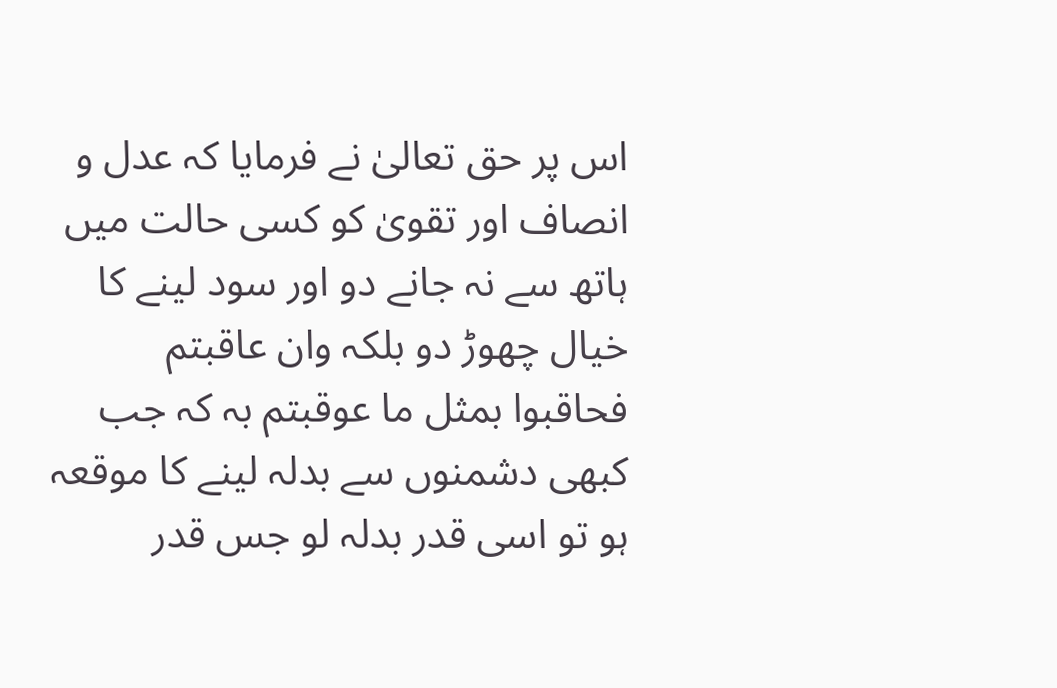اس پر حق تعالیٰ نے فرمایا کہ عدل و انصاف اور تقویٰ کو کسی حالت میں ہاتھ سے نہ جانے دو اور سود لینے کا خیال چھوڑ دو بلکہ وان عاقبتم فحاقبوا بمثل ما عوقبتم بہ کہ جب کبھی دشمنوں سے بدلہ لینے کا موقعہ ہو تو اسی قدر بدلہ لو جس قدر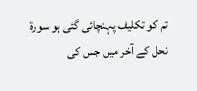تم کو تکلیف پہنچائی گئی ہو سورة نحل کے آخر میں جس کی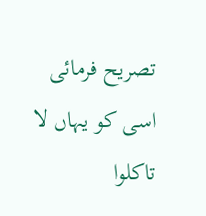تصریح فرمائی اسی کو یہاں لا تاکلوا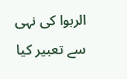الربوا کی نہی سے تعبیر کیا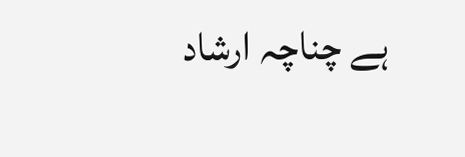ہے چناچہ ارشاد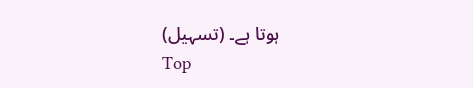ہوتا ہے۔ (تسہیل)
Top